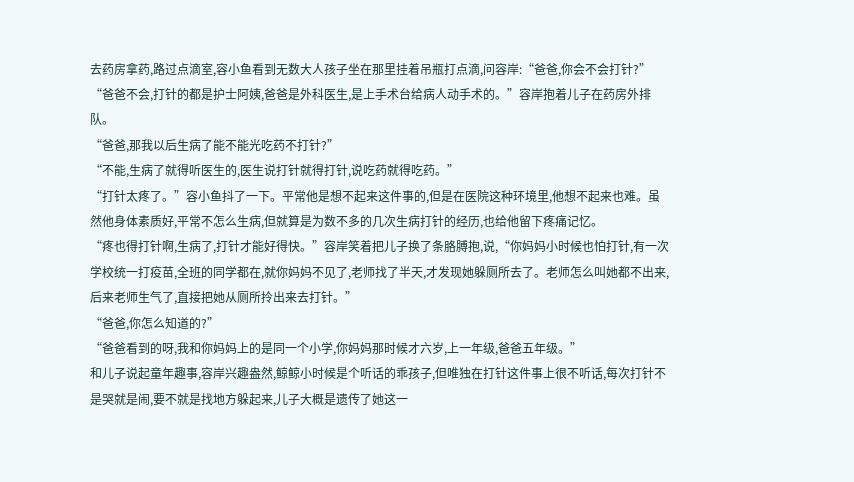去药房拿药,路过点滴室,容小鱼看到无数大人孩子坐在那里挂着吊瓶打点滴,问容岸:“爸爸,你会不会打针?”
“爸爸不会,打针的都是护士阿姨,爸爸是外科医生,是上手术台给病人动手术的。”容岸抱着儿子在药房外排队。
“爸爸,那我以后生病了能不能光吃药不打针?”
“不能,生病了就得听医生的,医生说打针就得打针,说吃药就得吃药。”
“打针太疼了。”容小鱼抖了一下。平常他是想不起来这件事的,但是在医院这种环境里,他想不起来也难。虽然他身体素质好,平常不怎么生病,但就算是为数不多的几次生病打针的经历,也给他留下疼痛记忆。
“疼也得打针啊,生病了,打针才能好得快。”容岸笑着把儿子换了条胳膊抱,说,“你妈妈小时候也怕打针,有一次学校统一打疫苗,全班的同学都在,就你妈妈不见了,老师找了半天,才发现她躲厕所去了。老师怎么叫她都不出来,后来老师生气了,直接把她从厕所拎出来去打针。”
“爸爸,你怎么知道的?”
“爸爸看到的呀,我和你妈妈上的是同一个小学,你妈妈那时候才六岁,上一年级,爸爸五年级。”
和儿子说起童年趣事,容岸兴趣盎然,鲸鲸小时候是个听话的乖孩子,但唯独在打针这件事上很不听话,每次打针不是哭就是闹,要不就是找地方躲起来,儿子大概是遗传了她这一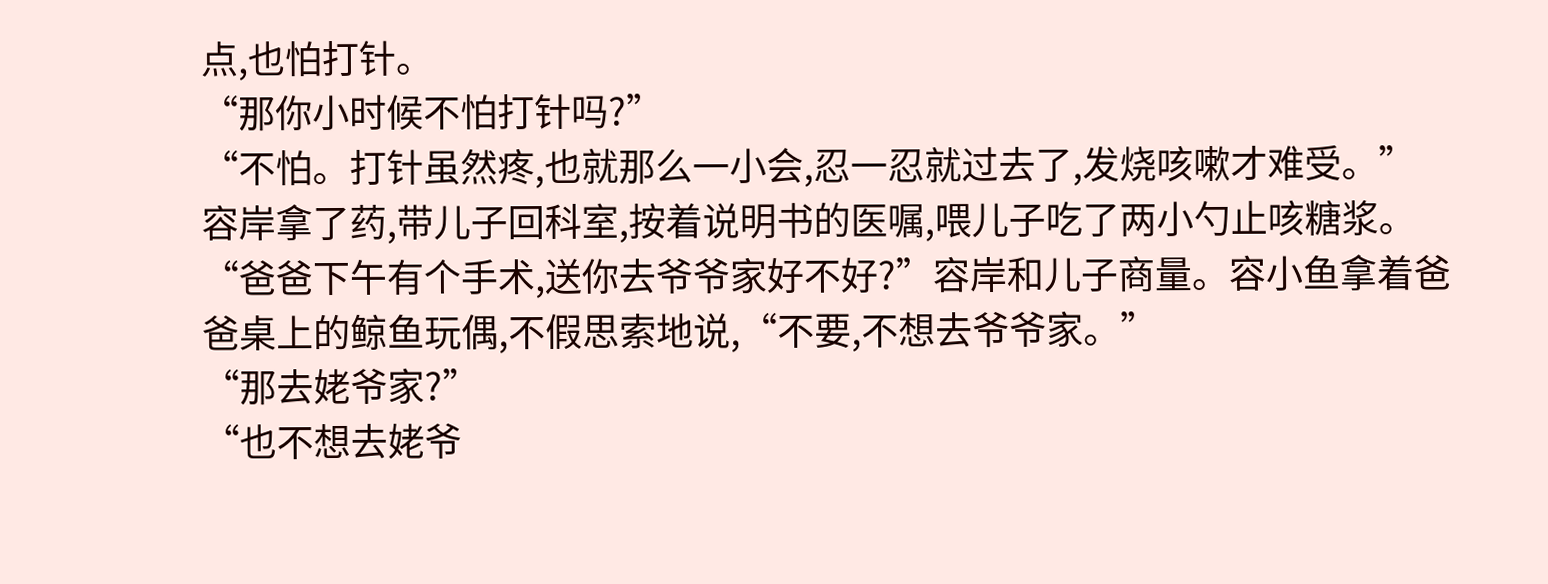点,也怕打针。
“那你小时候不怕打针吗?”
“不怕。打针虽然疼,也就那么一小会,忍一忍就过去了,发烧咳嗽才难受。”
容岸拿了药,带儿子回科室,按着说明书的医嘱,喂儿子吃了两小勺止咳糖浆。
“爸爸下午有个手术,送你去爷爷家好不好?”容岸和儿子商量。容小鱼拿着爸爸桌上的鲸鱼玩偶,不假思索地说,“不要,不想去爷爷家。”
“那去姥爷家?”
“也不想去姥爷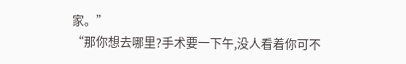家。”
“那你想去哪里?手术要一下午,没人看着你可不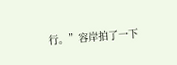行。”容岸拍了一下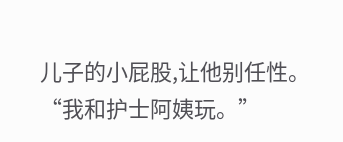儿子的小屁股,让他别任性。
“我和护士阿姨玩。”